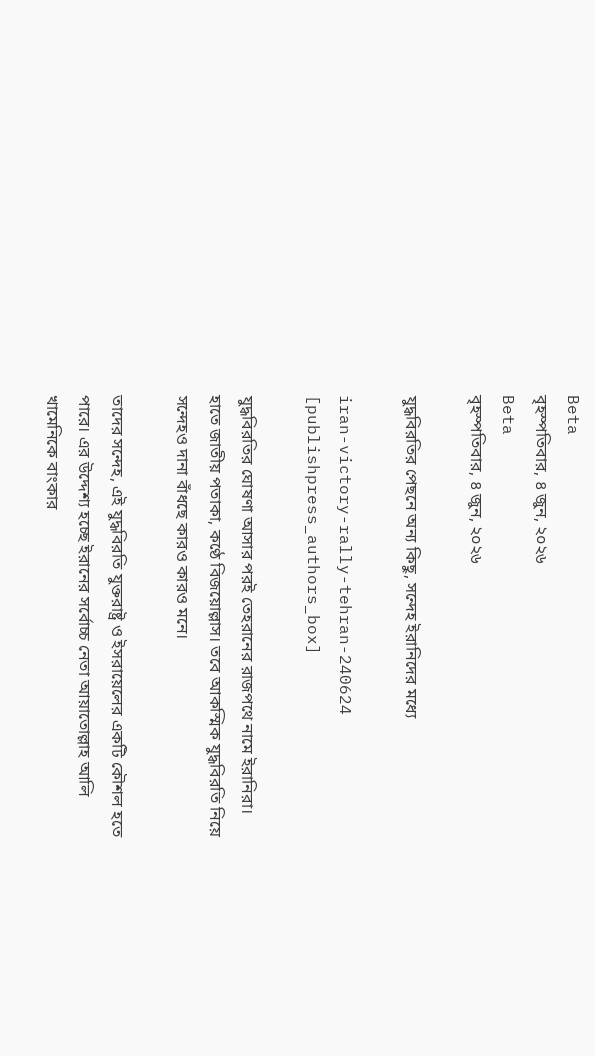Beta
বৃহস্পতিবার, ৪ জুন, ২০২৬
Beta
বৃহস্পতিবার, ৪ জুন, ২০২৬

যুদ্ধবিরতির পেছনে অন্য কিছু, সন্দেহ ইরানিদের মধ্যে

iran-victory-rally-tehran-240624
[publishpress_authors_box]

যুদ্ধবিরতির ঘোষণা আসার পরই তেহরানের রাজপথে নামে ইরানিরা। হাতে জাতীয় পতাকা, কণ্ঠে বিজয়োল্লাস। তবে আকস্মিক যুদ্ধবিরতি নিয়ে সন্দেহও দানা বাঁধছে কারও কারও মনে।

তাদের সন্দেহ, এই যুদ্ধবিরতি যুক্তরাষ্ট্র ও ইসরায়েলের একটি কৌশল হতে পারে। এর উদ্দেশ্য হচ্ছে ইরানের সর্বোচ্চ নেতা আয়াতোল্লাহ আলি খামেনিকে বাংকার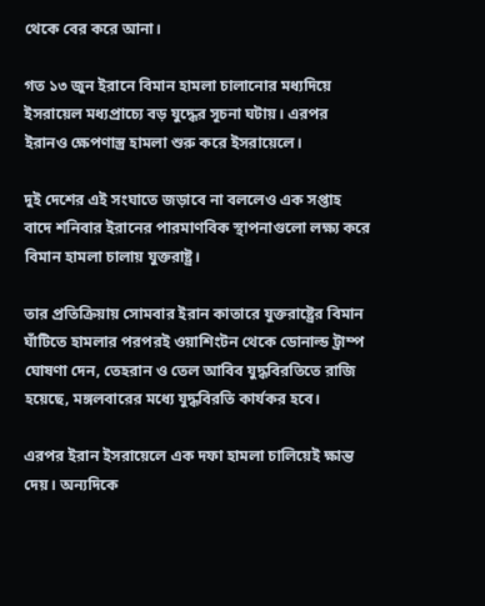থেকে বের করে আনা।

গত ১৩ জুন ইরানে বিমান হামলা চালানোর মধ্যদিয়ে ইসরায়েল মধ্যপ্রাচ্যে বড় যুদ্ধের সূচনা ঘটায়। এরপর ইরানও ক্ষেপণাস্ত্র হামলা শুরু করে ইসরায়েলে।

দুই দেশের এই সংঘাতে জড়াবে না বললেও এক সপ্তাহ বাদে শনিবার ইরানের পারমাণবিক স্থাপনাগুলো লক্ষ্য করে বিমান হামলা চালায় যুক্তরাষ্ট্র।

তার প্রতিক্রিয়ায় সোমবার ইরান কাতারে যুক্তরাষ্ট্রের বিমান ঘাঁটিতে হামলার পরপরই ওয়াশিংটন থেকে ডোনাল্ড ট্রাম্প ঘোষণা দেন, তেহরান ও তেল আবিব যুদ্ধবিরতিতে রাজি হয়েছে, মঙ্গলবারের মধ্যে যুদ্ধবিরতি কার্যকর হবে।

এরপর ইরান ইসরায়েলে এক দফা হামলা চালিয়েই ক্ষান্ত দেয়। অন্যদিকে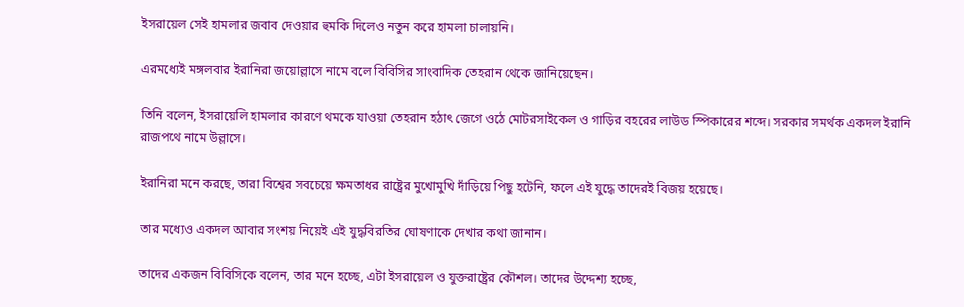ইসরায়েল সেই হামলার জবাব দেওয়ার হুমকি দিলেও নতুন করে হামলা চালায়নি।

এরমধ্যেই মঙ্গলবার ইরানিরা জয়োল্লাসে নামে বলে বিবিসির সাংবাদিক তেহরান থেকে জানিয়েছেন।

তিনি বলেন, ইসরায়েলি হামলার কারণে থমকে যাওয়া তেহরান হঠাৎ জেগে ওঠে মোটরসাইকেল ও গাড়ির বহরের লাউড স্পিকারের শব্দে। সরকার সমর্থক একদল ইরানি রাজপথে নামে উল্লাসে।

ইরানিরা মনে করছে, তারা বিশ্বের সবচেয়ে ক্ষমতাধর রাষ্ট্রের মুখোমুখি দাঁড়িয়ে পিছু হটেনি, ফলে এই যুদ্ধে তাদেরই বিজয় হয়েছে।

তার মধ্যেও একদল আবার সংশয় নিয়েই এই যুদ্ধবিরতির ঘোষণাকে দেখার কথা জানান।

তাদের একজন বিবিসিকে বলেন, তার মনে হচ্ছে, এটা ইসরায়েল ও যুক্তরাষ্ট্রের কৌশল। তাদের উদ্দেশ্য হচ্ছে,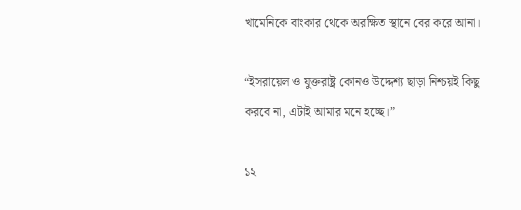খামেনিকে বাংকার থেকে অরক্ষিত স্থানে বের করে আনা।

“ইসরায়েল ও যুক্তরাষ্ট্র কোনও উদ্দেশ্য ছাড়া নিশ্চয়ই কিছু করবে না, এটাই আমার মনে হচ্ছে।”

১২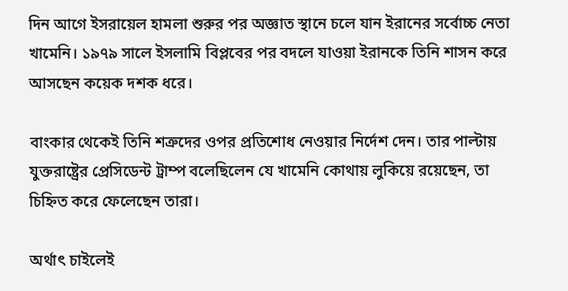দিন আগে ইসরায়েল হামলা শুরুর পর অজ্ঞাত স্থানে চলে যান ইরানের সর্বোচ্চ নেতা খামেনি। ১৯৭৯ সালে ইসলামি বিপ্লবের পর বদলে যাওয়া ইরানকে তিনি শাসন করে আসছেন কয়েক দশক ধরে।

বাংকার থেকেই তিনি শত্রুদের ওপর প্রতিশোধ নেওয়ার নির্দেশ দেন। তার পাল্টায় যুক্তরাষ্ট্রের প্রেসিডেন্ট ট্রাম্প বলেছিলেন যে খামেনি কোথায় লুকিয়ে রয়েছেন, তা চিহ্নিত করে ফেলেছেন তারা।

অর্থাৎ চাইলেই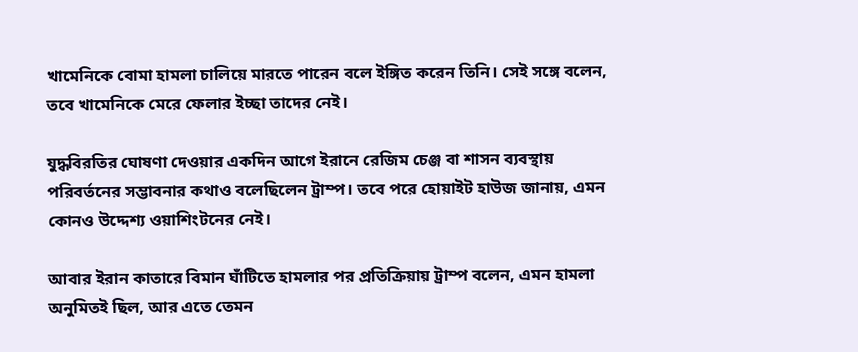খামেনিকে বোমা হামলা চালিয়ে মারতে পারেন বলে ইঙ্গিত করেন তিনি। সেই সঙ্গে বলেন, তবে খামেনিকে মেরে ফেলার ইচ্ছা তাদের নেই।

যুদ্ধবিরতির ঘোষণা দেওয়ার একদিন আগে ইরানে রেজিম চেঞ্জ বা শাসন ব্যবস্থায় পরিবর্তনের সম্ভাবনার কথাও বলেছিলেন ট্রাম্প। তবে পরে হোয়াইট হাউজ জানায়, এমন কোনও উদ্দেশ্য ওয়াশিংটনের নেই।

আবার ইরান কাতারে বিমান ঘাঁটিতে হামলার পর প্রতিক্রিয়ায় ট্রাম্প বলেন, এমন হামলা অনুমিতই ছিল, আর এতে তেমন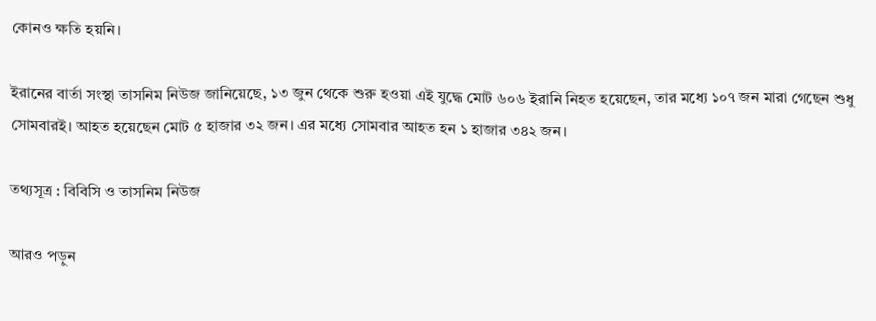কোনও ক্ষতি হয়নি।

ইরানের বার্তা সংস্থা তাসনিম নিউজ জানিয়েছে, ১৩ জুন থেকে শুরু হওয়া এই যুদ্ধে মোট ৬০৬ ইরানি নিহত হয়েছেন, তার মধ্যে ১০৭ জন মারা গেছেন শুধু সোমবারই। আহত হয়েছেন মোট ৫ হাজার ৩২ জন। এর মধ্যে সোমবার আহত হন ১ হাজার ৩৪২ জন।

তথ্যসূত্র : বিবিসি ও তাসনিম নিউজ

আরও পড়ুন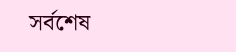সর্বশেষ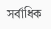সর্বাধিক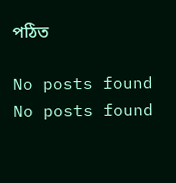পঠিত

No posts found
No posts found